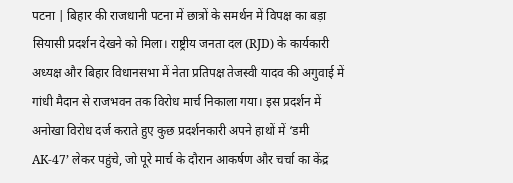पटना | बिहार की राजधानी पटना में छात्रों के समर्थन में विपक्ष का बड़ा सियासी प्रदर्शन देखने को मिला। राष्ट्रीय जनता दल (RJD) के कार्यकारी अध्यक्ष और बिहार विधानसभा में नेता प्रतिपक्ष तेजस्वी यादव की अगुवाई में गांधी मैदान से राजभवन तक विरोध मार्च निकाला गया। इस प्रदर्शन में अनोखा विरोध दर्ज कराते हुए कुछ प्रदर्शनकारी अपने हाथों में ‘डमी AK-47’ लेकर पहुंचे, जो पूरे मार्च के दौरान आकर्षण और चर्चा का केंद्र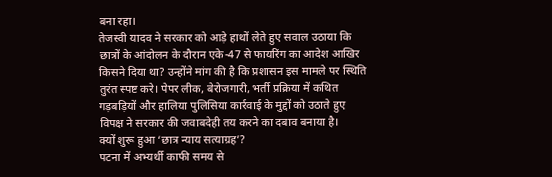बना रहा।
तेजस्वी यादव ने सरकार को आड़े हाथों लेते हुए सवाल उठाया कि छात्रों के आंदोलन के दौरान एके-47 से फायरिंग का आदेश आखिर किसने दिया था? उन्होंने मांग की है कि प्रशासन इस मामले पर स्थिति तुरंत स्पष्ट करे। पेपर लीक, बेरोजगारी, भर्ती प्रक्रिया में कथित गड़बड़ियों और हालिया पुलिसिया कार्रवाई के मुद्दों को उठाते हुए विपक्ष ने सरकार की जवाबदेही तय करने का दबाव बनाया है।
क्यों शुरू हुआ ‘छात्र न्याय सत्याग्रह’?
पटना में अभ्यर्थी काफी समय से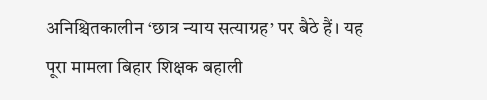अनिश्चितकालीन ‘छात्र न्याय सत्याग्रह’ पर बैठे हैं। यह पूरा मामला बिहार शिक्षक बहाली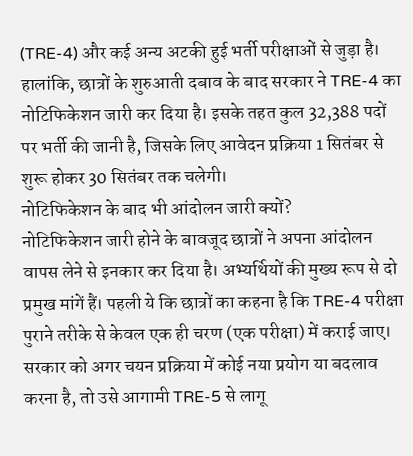(TRE-4) और कई अन्य अटकी हुई भर्ती परीक्षाओं से जुड़ा है। हालांकि, छात्रों के शुरुआती दबाव के बाद सरकार ने TRE-4 का नोटिफिकेशन जारी कर दिया है। इसके तहत कुल 32,388 पदों पर भर्ती की जानी है, जिसके लिए आवेदन प्रक्रिया 1 सितंबर से शुरू होकर 30 सितंबर तक चलेगी।
नोटिफिकेशन के बाद भी आंदोलन जारी क्यों?
नोटिफिकेशन जारी होने के बावजूद छात्रों ने अपना आंदोलन वापस लेने से इनकार कर दिया है। अभ्यर्थियों की मुख्य रूप से दो प्रमुख मांगें हैं। पहली ये कि छात्रों का कहना है कि TRE-4 परीक्षा पुराने तरीके से केवल एक ही चरण (एक परीक्षा) में कराई जाए। सरकार को अगर चयन प्रक्रिया में कोई नया प्रयोग या बदलाव करना है, तो उसे आगामी TRE-5 से लागू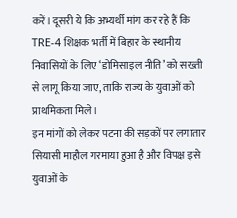करें। दूसरी ये कि अभ्यर्थी मांग कर रहे हैं कि TRE-4 शिक्षक भर्ती में बिहार के स्थानीय निवासियों के लिए ‘डोमिसाइल नीति’ को सख्ती से लागू किया जाए, ताकि राज्य के युवाओं को प्राथमिकता मिले।
इन मांगों को लेकर पटना की सड़कों पर लगातार सियासी माहौल गरमाया हुआ है और विपक्ष इसे युवाओं के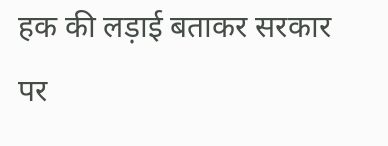हक की लड़ाई बताकर सरकार पर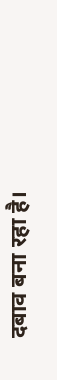दबाव बना रहा है।